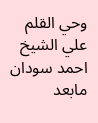وحي القلم علي الشيخ احمد سودان مابعد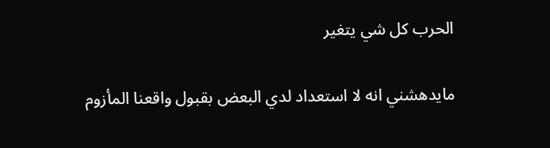الحرب كل شي يتغير

مايدهشني انه لا استعداد لدي البعض بقبول واقعنا المأزوم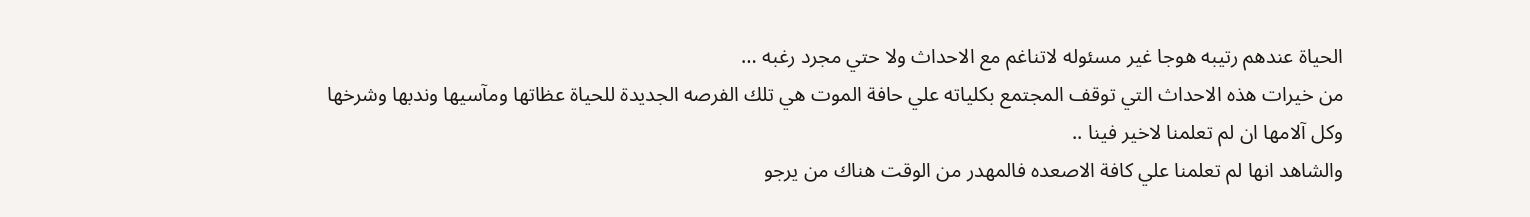الحياة عندهم رتيبه هوجا غير مسئوله لاتناغم مع الاحداث ولا حتي مجرد رغبه …
من خيرات هذه الاحداث التي توقف المجتمع بكلياته علي حافة الموت هي تلك الفرصه الجديدة للحياة عظاتها ومآسيها وندبها وشرخها وكل آلامها ان لم تعلمنا لاخير فينا ..
والشاهد انها لم تعلمنا علي كافة الاصعده فالمهدر من الوقت هناك من يرجو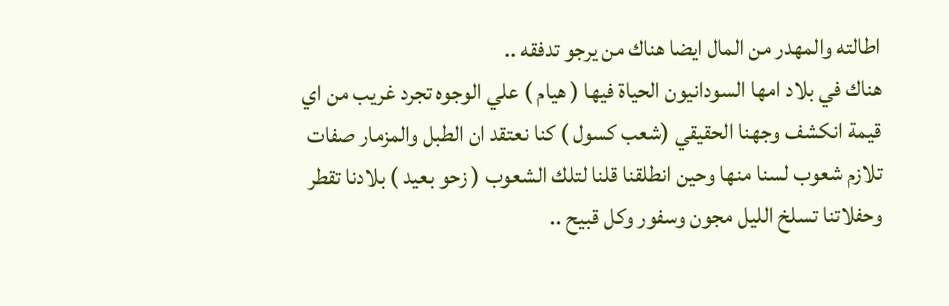اطالته والمهدر من المال ايضا هناك من يرجو تدفقه ..
هناك في بلاد امها السودانيون الحياة فيها ( هيام ) علي الوجوه تجرد غريب من اي قيمة انكشف وجهنا الحقيقي (شعب كسول ) كنا نعتقد ان الطبل والمزمار صفات تلازم شعوب لسنا منها وحين انطلقنا قلنا لتلك الشعوب ( زحو بعيد ) بلادنا تقطر وحفلاتنا تسلخ الليل مجون وسفور وكل قبيح ..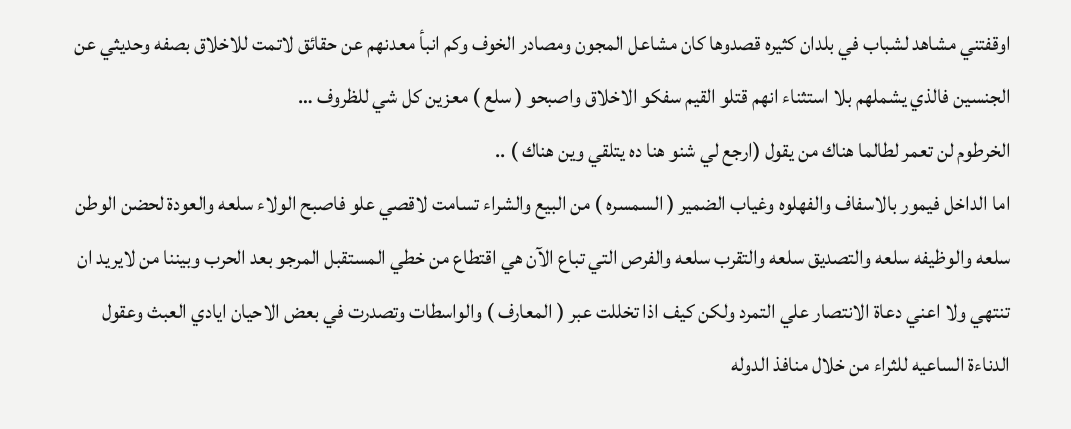اوقفتني مشاهد لشباب في بلدان كثيره قصدوها كان مشاعل المجون ومصادر الخوف وكم انبأ معدنهم عن حقائق لاتمت للاخلاق بصفه وحديثي عن الجنسين فالذي يشملهم بلا استثناء انهم قتلو القيم سفكو الاخلاق واصبحو ( سلع ) معزين كل شي للظروف …
الخرطوم لن تعمر لطالما هناك من يقول (ارجع لي شنو هنا ده يتلقي وين هناك ) ..
اما الداخل فيمور بالاسفاف والفهلوه وغياب الضمير ( السمسره ) من البيع والشراء تسامت لاقصي علو فاصبح الولاء سلعه والعودة لحضن الوطن سلعه والوظيفه سلعه والتصديق سلعه والتقرب سلعه والفرص التي تباع الآن هي اقتطاع من خطي المستقبل المرجو بعد الحرب وبيننا من لايريد ان تنتهي ولا اعني دعاة الانتصار علي التمرد ولكن كيف اذا تخللت عبر ( المعارف ) والواسطات وتصدرت في بعض الاحيان ايادي العبث وعقول الدناءة الساعيه للثراء من خلال منافذ الدوله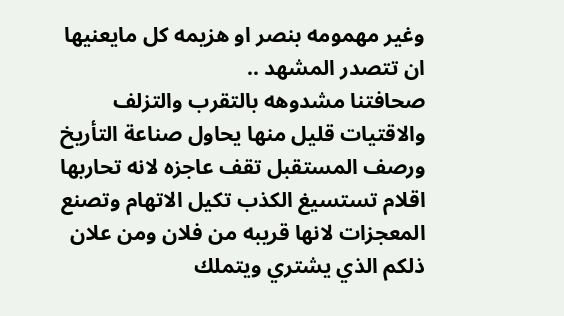وغير مهمومه بنصر او هزيمه كل مايعنيها ان تتصدر المشهد ..
صحافتنا مشدوهه بالتقرب والتزلف والاقتيات قليل منها يحاول صناعة التأريخ ورصف المستقبل تقف عاجزه لانه تحاربها اقلام تستسيغ الكذب تكيل الاتهام وتصنع المعجزات لانها قريبه من فلان ومن علان ذلكم الذي يشتري ويتملك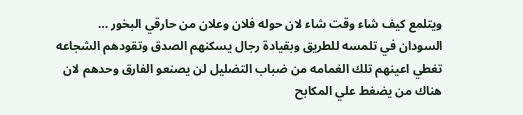ويتلمع كيف شاء وقت شاء لان حوله فلان وعلان من حارقي البخور …
السودان في تلمسه للطريق وبقيادة رجال يسكنهم الصدق وتقودهم الشجاعه تغطي اعينهم تلك الغمامه من ضباب التضليل لن يصنعو الفارق وحدهم لان هناك من يضغط علي المكابح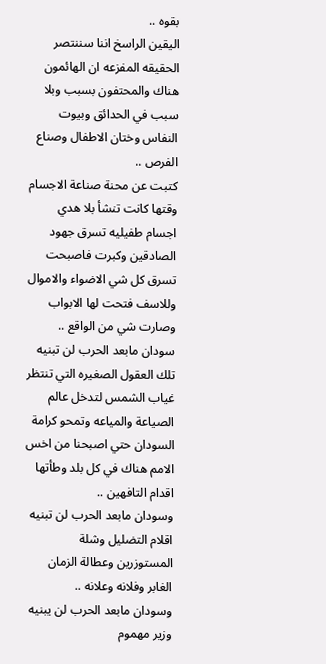بقوه ..
اليقين الراسخ اننا سننتصر الحقيقه المفزعه ان الهائمون هناك والمحتفون بسبب وبلا سبب في الحدائق وبيوت النفاس وختان الاطفال وصناع الفرص ..
كتبت عن محنة صناعة الاجسام وقتها كانت تنشأ بلا هدي اجسام طفيليه تسرق جهود الصادقين وكبرت فاصبحت تسرق كل شي الاضواء والاموال وللاسف فتحت لها الابواب وصارت شي من الواقع ..
سودان مابعد الحرب لن تبنيه تلك العقول الصغيره التي تنتظر غياب الشمس لتدخل عالم الصياعة والمياعه وتمحو كرامة السودان حتي اصبحنا من اخس الامم هناك في كل بلد وطأتها اقدام التافهين ..
وسودان مابعد الحرب لن تبنيه اقلام التضليل وشلة المستوزرين وعطالة الزمان الغابر وفلانه وعلانه ..
وسودان مابعد الحرب لن يبنيه وزير مهموم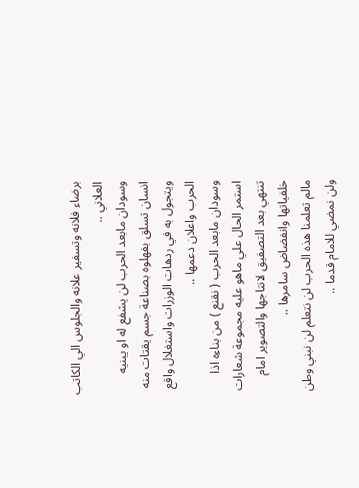برضاء فلانه وتسفير علانه والجلوس الي الكاتب العلاني ..
وسودان مابعد الحرب لن يشفع له او يبنيه انسان تسلق بفهلوه بصناعة جسم يقتات منه ويتجول به في ردهات الوزرات واستغلال واقع الحرب واعلان دعمها ..
وسودان مابعد الحرب ( نقنع ) من بناءه اذا استمر الحال علي ماهو عليه مجموعة شعارات تنتهي بعد التصفيق لانتاجها والتصوير امام خلفياتها وانفضاض سامرها ..
مالم تعلمنا هذه الحرب لن نتعلم لن نبني وطن ولن نمضي للامام قدما ..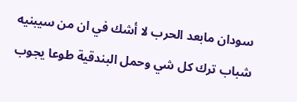سودان مابعد الحرب لا أشك في ان من سيبنيه شباب ترك كل شي وحمل البندقية طوعا يجوب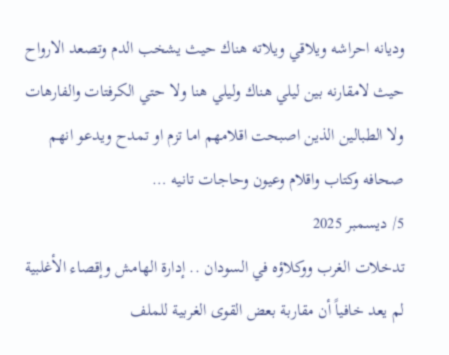وديانه احراشه ويلاقي ويلاته هناك حيث يشخب الدم وتصعد الارواح حيث لامقارنه بين ليلي هناك وليلي هنا ولا حتي الكرفتات والفارهات ولا الطبالين الذين اصبحت اقلامهم اما تزم او تمدح ويدعو انهم صحافه وكتاب واقلام وعيون وحاجات تانيه …
5/ ديسمبر 2025
تدخلات الغرب ووكلاؤه في السودان .. إدارة الهامش وإقصاء الأغلبية
لم يعد خافياً أن مقاربة بعض القوى الغربية للملف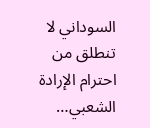السوداني لا تنطلق من احترام الإرادة الشعبي…